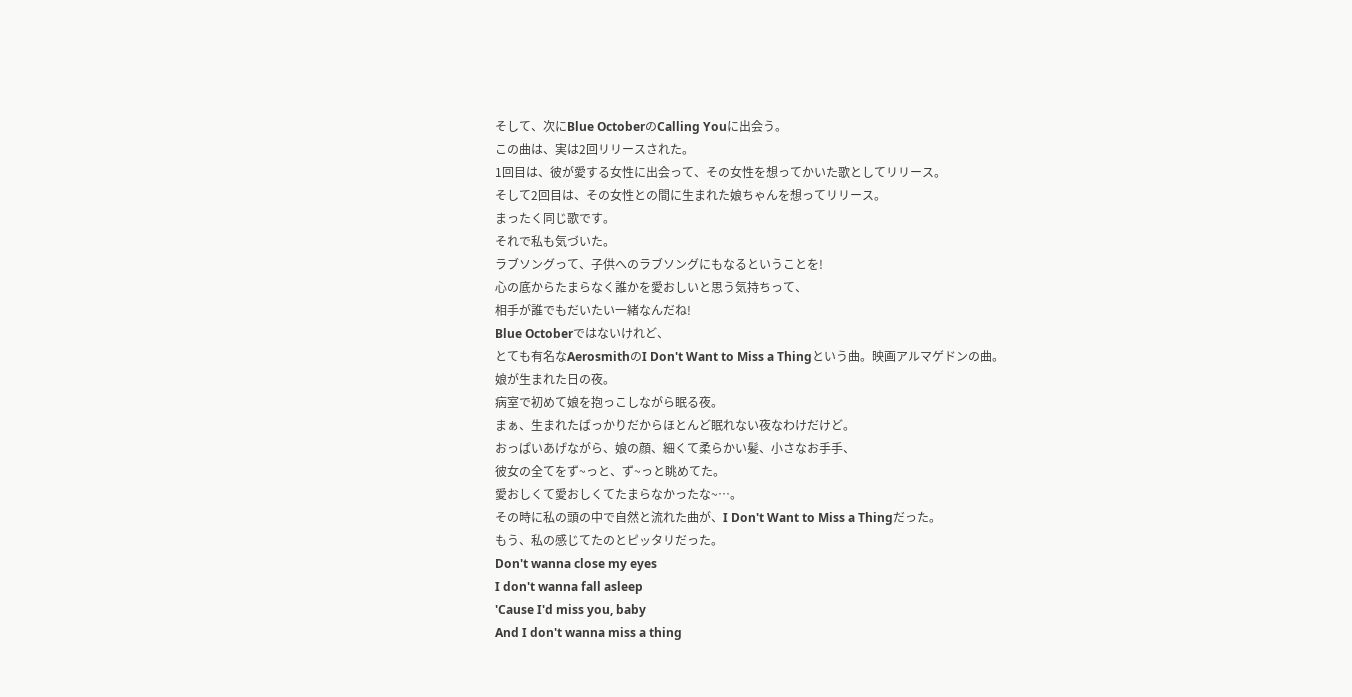そして、次にBlue OctoberのCalling Youに出会う。
この曲は、実は2回リリースされた。
1回目は、彼が愛する女性に出会って、その女性を想ってかいた歌としてリリース。
そして2回目は、その女性との間に生まれた娘ちゃんを想ってリリース。
まったく同じ歌です。
それで私も気づいた。
ラブソングって、子供へのラブソングにもなるということを!
心の底からたまらなく誰かを愛おしいと思う気持ちって、
相手が誰でもだいたい一緒なんだね!
Blue Octoberではないけれど、
とても有名なAerosmithのI Don't Want to Miss a Thingという曲。映画アルマゲドンの曲。
娘が生まれた日の夜。
病室で初めて娘を抱っこしながら眠る夜。
まぁ、生まれたばっかりだからほとんど眠れない夜なわけだけど。
おっぱいあげながら、娘の顔、細くて柔らかい髪、小さなお手手、
彼女の全てをず~っと、ず~っと眺めてた。
愛おしくて愛おしくてたまらなかったな~…。
その時に私の頭の中で自然と流れた曲が、I Don't Want to Miss a Thingだった。
もう、私の感じてたのとピッタリだった。
Don't wanna close my eyes
I don't wanna fall asleep
'Cause I'd miss you, baby
And I don't wanna miss a thing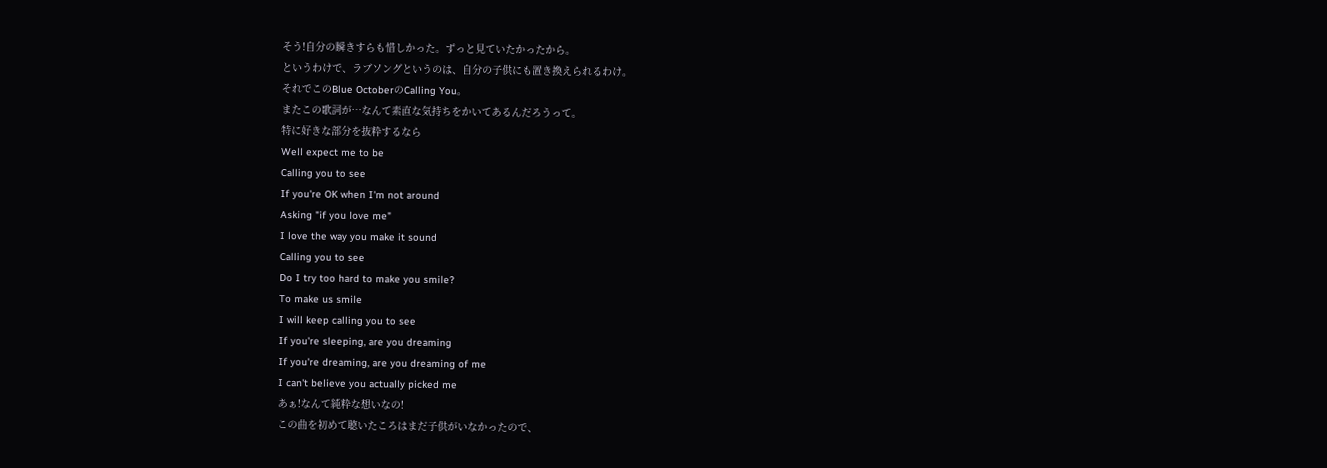そう!自分の瞬きすらも惜しかった。ずっと見ていたかったから。
というわけで、ラブソングというのは、自分の子供にも置き換えられるわけ。
それでこのBlue OctoberのCalling You。
またこの歌詞が…なんて素直な気持ちをかいてあるんだろうって。
特に好きな部分を抜粋するなら
Well expect me to be
Calling you to see
If you're OK when I'm not around
Asking "if you love me"
I love the way you make it sound
Calling you to see
Do I try too hard to make you smile?
To make us smile
I will keep calling you to see
If you're sleeping, are you dreaming
If you're dreaming, are you dreaming of me
I can't believe you actually picked me
あぁ!なんて純粋な想いなの!
この曲を初めて聴いたころはまだ子供がいなかったので、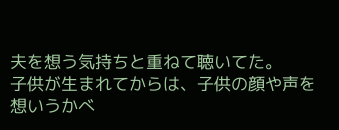夫を想う気持ちと重ねて聴いてた。
子供が生まれてからは、子供の顔や声を想いうかべ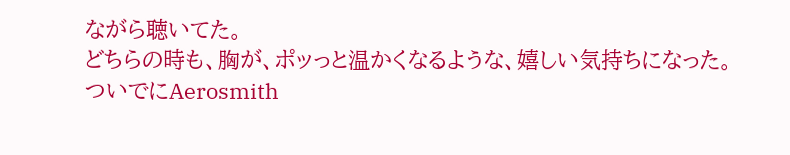ながら聴いてた。
どちらの時も、胸が、ポッっと温かくなるような、嬉しい気持ちになった。
ついでにAerosmith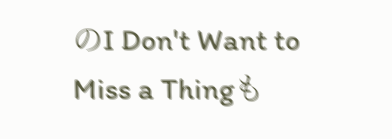のI Don't Want to Miss a Thingも